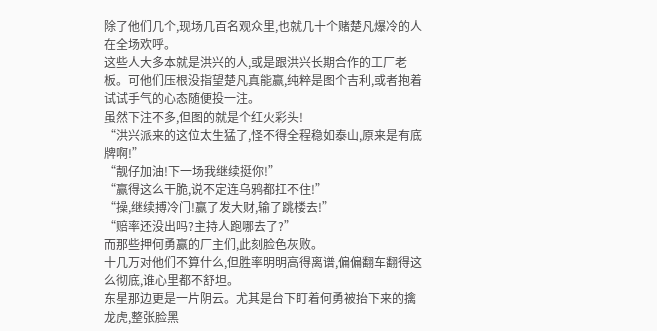除了他们几个,现场几百名观众里,也就几十个赌楚凡爆冷的人在全场欢呼。
这些人大多本就是洪兴的人,或是跟洪兴长期合作的工厂老板。可他们压根没指望楚凡真能赢,纯粹是图个吉利,或者抱着试试手气的心态随便投一注。
虽然下注不多,但图的就是个红火彩头!
“洪兴派来的这位太生猛了,怪不得全程稳如泰山,原来是有底牌啊!”
“靓仔加油!下一场我继续挺你!”
“赢得这么干脆,说不定连乌鸦都扛不住!”
“操,继续搏冷门!赢了发大财,输了跳楼去!”
“赔率还没出吗?主持人跑哪去了?”
而那些押何勇赢的厂主们,此刻脸色灰败。
十几万对他们不算什么,但胜率明明高得离谱,偏偏翻车翻得这么彻底,谁心里都不舒坦。
东星那边更是一片阴云。尤其是台下盯着何勇被抬下来的擒龙虎,整张脸黑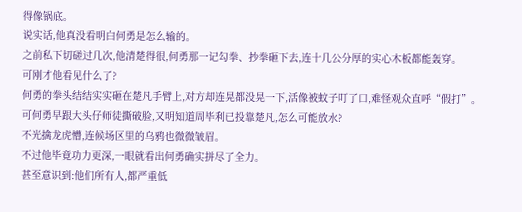得像锅底。
说实话,他真没看明白何勇是怎么输的。
之前私下切磋过几次,他清楚得很,何勇那一记勾拳、抄拳砸下去,连十几公分厚的实心木板都能轰穿。
可刚才他看见什么了?
何勇的拳头结结实实砸在楚凡手臂上,对方却连晃都没晃一下,活像被蚊子叮了口,难怪观众直呼“假打”。
可何勇早跟大头仔师徒撕破脸,又明知道周毕利已投靠楚凡,怎么可能放水?
不光擒龙虎懵,连候场区里的乌鸦也微微皱眉。
不过他毕竟功力更深,一眼就看出何勇确实拼尽了全力。
甚至意识到:他们所有人,都严重低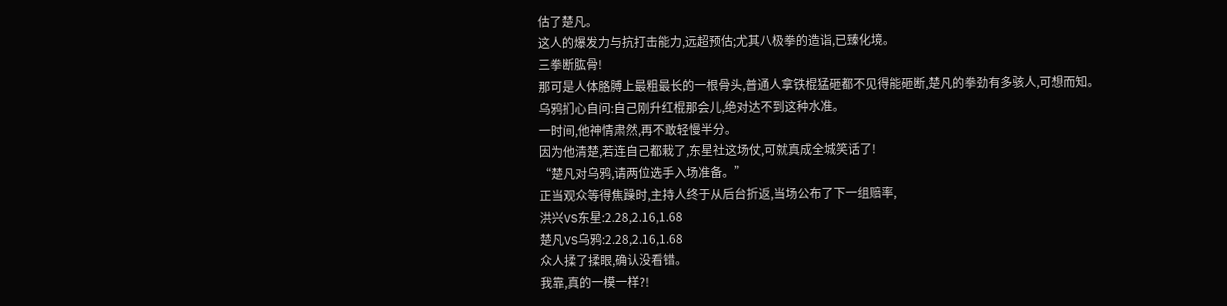估了楚凡。
这人的爆发力与抗打击能力,远超预估;尤其八极拳的造诣,已臻化境。
三拳断肱骨!
那可是人体胳膊上最粗最长的一根骨头,普通人拿铁棍猛砸都不见得能砸断,楚凡的拳劲有多骇人,可想而知。
乌鸦扪心自问:自己刚升红棍那会儿,绝对达不到这种水准。
一时间,他神情肃然,再不敢轻慢半分。
因为他清楚,若连自己都栽了,东星社这场仗,可就真成全城笑话了!
“楚凡对乌鸦,请两位选手入场准备。”
正当观众等得焦躁时,主持人终于从后台折返,当场公布了下一组赔率,
洪兴VS东星:2.28,2.16,1.68
楚凡VS乌鸦:2.28,2.16,1.68
众人揉了揉眼,确认没看错。
我靠,真的一模一样?!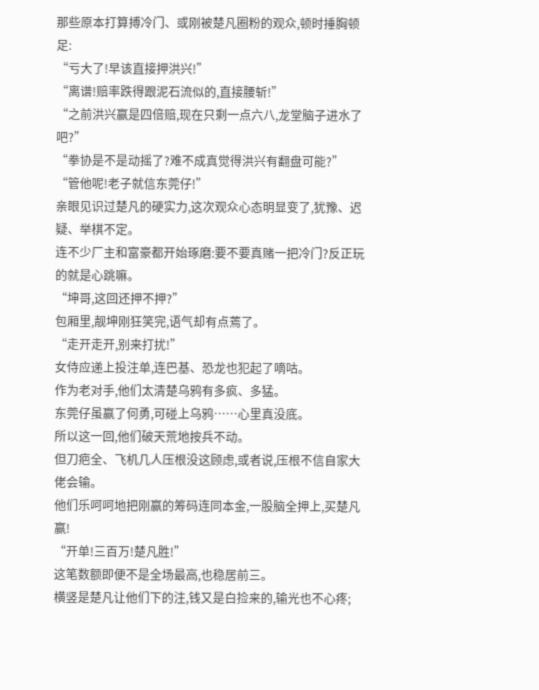那些原本打算搏冷门、或刚被楚凡圈粉的观众,顿时捶胸顿足:
“亏大了!早该直接押洪兴!”
“离谱!赔率跌得跟泥石流似的,直接腰斩!”
“之前洪兴赢是四倍赔,现在只剩一点六八,龙堂脑子进水了吧?”
“拳协是不是动摇了?难不成真觉得洪兴有翻盘可能?”
“管他呢!老子就信东莞仔!”
亲眼见识过楚凡的硬实力,这次观众心态明显变了,犹豫、迟疑、举棋不定。
连不少厂主和富豪都开始琢磨:要不要真赌一把冷门?反正玩的就是心跳嘛。
“坤哥,这回还押不押?”
包厢里,靓坤刚狂笑完,语气却有点蔫了。
“走开走开,别来打扰!”
女侍应递上投注单,连巴基、恐龙也犯起了嘀咕。
作为老对手,他们太清楚乌鸦有多疯、多猛。
东莞仔虽赢了何勇,可碰上乌鸦……心里真没底。
所以这一回,他们破天荒地按兵不动。
但刀疤全、飞机几人压根没这顾虑,或者说,压根不信自家大佬会输。
他们乐呵呵地把刚赢的筹码连同本金,一股脑全押上,买楚凡赢!
“开单!三百万!楚凡胜!”
这笔数额即便不是全场最高,也稳居前三。
横竖是楚凡让他们下的注,钱又是白捡来的,输光也不心疼;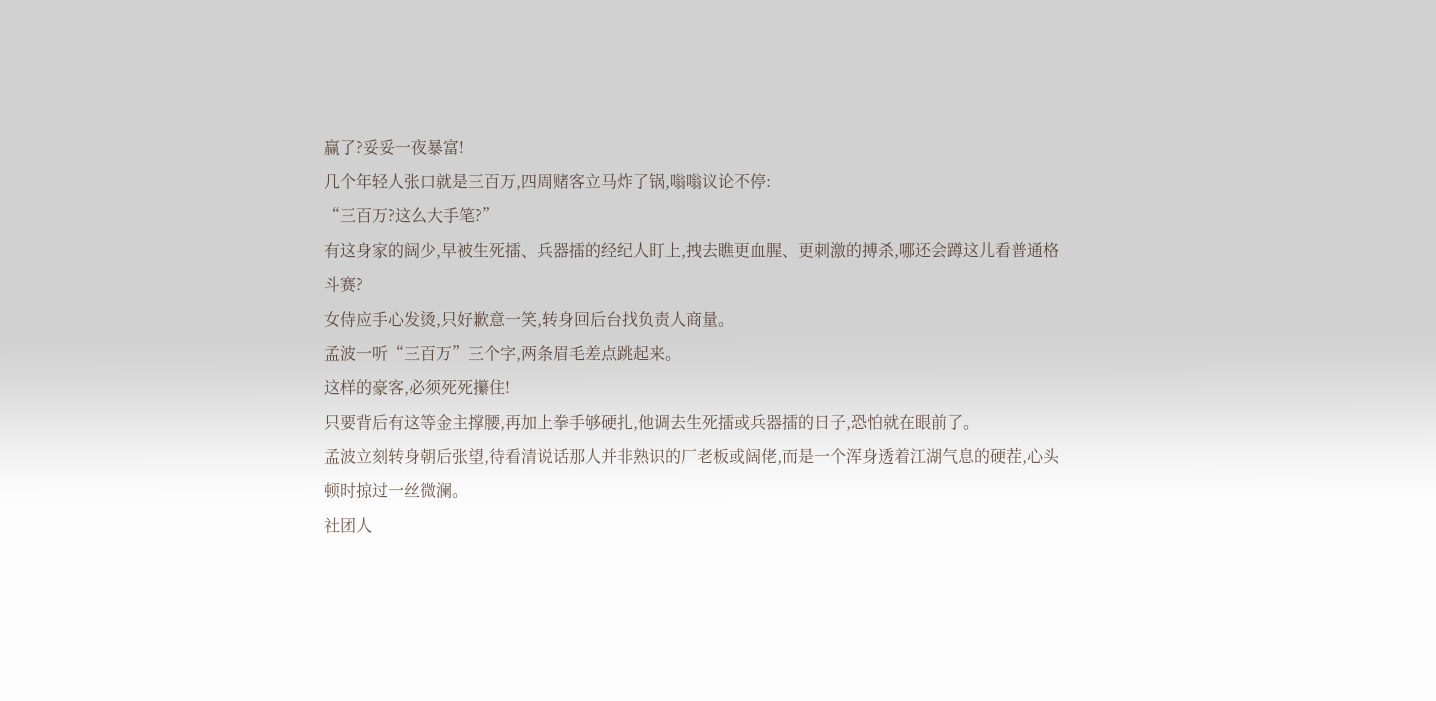赢了?妥妥一夜暴富!
几个年轻人张口就是三百万,四周赌客立马炸了锅,嗡嗡议论不停:
“三百万?这么大手笔?”
有这身家的阔少,早被生死擂、兵器擂的经纪人盯上,拽去瞧更血腥、更刺激的搏杀,哪还会蹲这儿看普通格斗赛?
女侍应手心发烫,只好歉意一笑,转身回后台找负责人商量。
孟波一听“三百万”三个字,两条眉毛差点跳起来。
这样的豪客,必须死死攥住!
只要背后有这等金主撑腰,再加上拳手够硬扎,他调去生死擂或兵器擂的日子,恐怕就在眼前了。
孟波立刻转身朝后张望,待看清说话那人并非熟识的厂老板或阔佬,而是一个浑身透着江湖气息的硬茬,心头顿时掠过一丝微澜。
社团人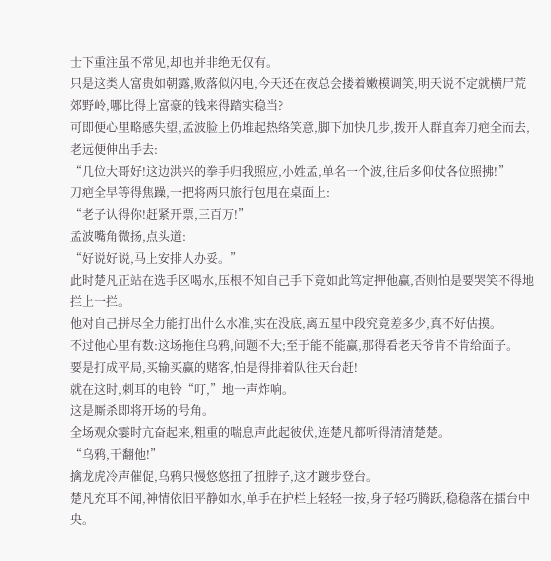士下重注虽不常见,却也并非绝无仅有。
只是这类人富贵如朝露,败落似闪电,今天还在夜总会搂着嫩模调笑,明天说不定就横尸荒郊野岭,哪比得上富豪的钱来得踏实稳当?
可即便心里略感失望,孟波脸上仍堆起热络笑意,脚下加快几步,拨开人群直奔刀疤全而去,老远便伸出手去:
“几位大哥好!这边洪兴的拳手归我照应,小姓孟,单名一个波,往后多仰仗各位照拂!”
刀疤全早等得焦躁,一把将两只旅行包甩在桌面上:
“老子认得你!赶紧开票,三百万!”
孟波嘴角微扬,点头道:
“好说好说,马上安排人办妥。”
此时楚凡正站在选手区喝水,压根不知自己手下竟如此笃定押他赢,否则怕是要哭笑不得地拦上一拦。
他对自己拼尽全力能打出什么水准,实在没底,离五星中段究竟差多少,真不好估摸。
不过他心里有数:这场拖住乌鸦,问题不大;至于能不能赢,那得看老天爷肯不肯给面子。
要是打成平局,买输买赢的赌客,怕是得排着队往天台赶!
就在这时,刺耳的电铃“叮,”地一声炸响。
这是厮杀即将开场的号角。
全场观众霎时亢奋起来,粗重的喘息声此起彼伏,连楚凡都听得清清楚楚。
“乌鸦,干翻他!”
擒龙虎冷声催促,乌鸦只慢悠悠扭了扭脖子,这才踱步登台。
楚凡充耳不闻,神情依旧平静如水,单手在护栏上轻轻一按,身子轻巧腾跃,稳稳落在擂台中央。